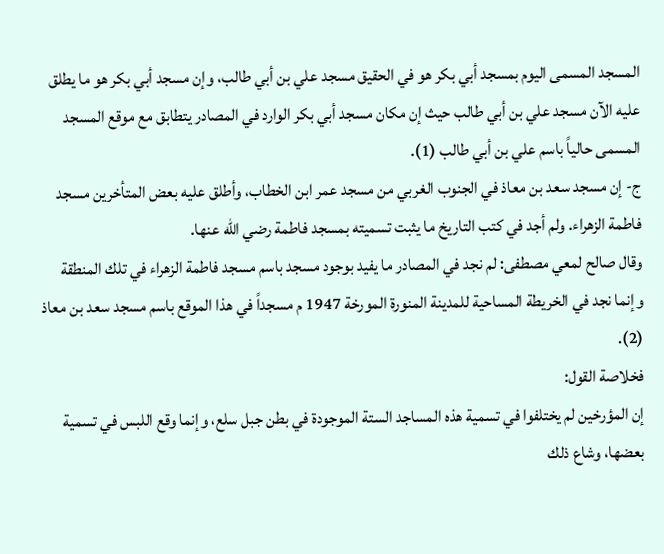المسجد المسمى اليوم بمسجد أبي بكر هو في الحقيق مسجد علي بن أبي طالب، وإن مسجد أبي بكر هو ما يطلق عليه الآن مسجد علي بن أبي طالب حيث إن مكان مسجد أبي بكر الوارد في المصادر يتطابق مع موقع المسجد المسمى حالياً باسم علي بن أبي طالب (1).
ج- إن مسجد سعد بن معاذ في الجنوب الغربي من مسجد عمر ابن الخطاب، وأطلق عليه بعض المتأخرين مسجد فاطمة الزهراء. ولم أجد في كتب التاريخ ما يثبت تسميته بمسجد فاطمة رضي الله عنها.
وقال صالح لمعي مصطفى: لم نجد في المصادر ما يفيد بوجود مسجد باسم مسجد فاطمة الزهراء في تلك المنطقة وإنما نجد في الخريطة المساحية للمدينة المنورة المورخة 1947 م مسجداً في هذا الموقع باسم مسجد سعد بن معاذ (2).
فخلاصة القول:
إن المؤرخين لم يختلفوا في تسمية هذه المساجد الستة الموجودة في بطن جبل سلع، وإنما وقع اللبس في تسمية بعضها، وشاع ذلك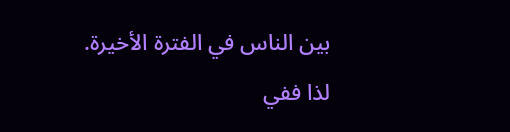بين الناس في الفترة الأخيرة. لذا ففي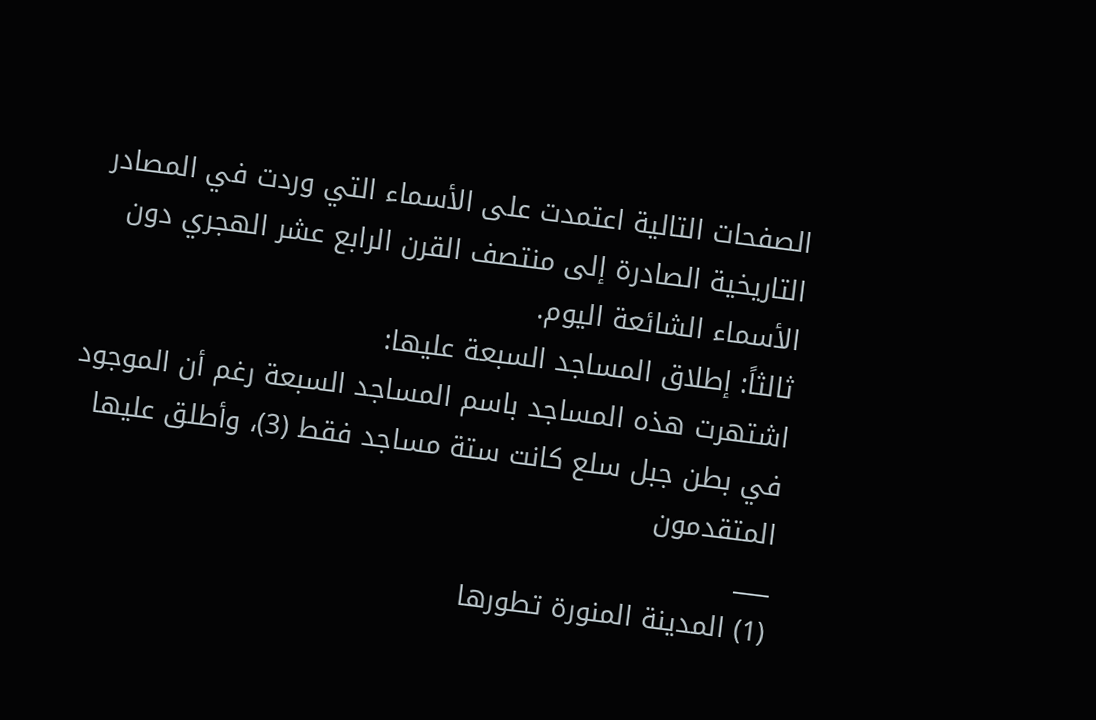الصفحات التالية اعتمدت على الأسماء التي وردت في المصادر التاريخية الصادرة إلى منتصف القرن الرابع عشر الهجري دون الأسماء الشائعة اليوم.
ثالثاً: إطلاق المساجد السبعة عليها:
اشتهرت هذه المساجد باسم المساجد السبعة رغم أن الموجود في بطن جبل سلع كانت ستة مساجد فقط (3)، وأطلق عليها المتقدمون
___
(1) المدينة المنورة تطورها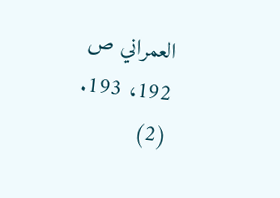العمراني ص 192، 193.
(2)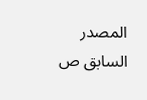المصدر السابق ص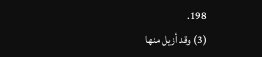198.
(3) وقد أزيل منها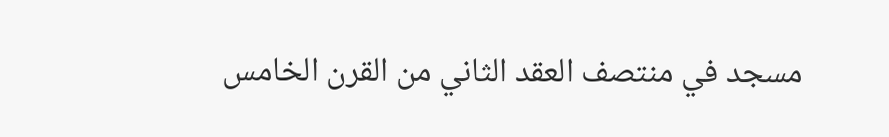مسجد في منتصف العقد الثاني من القرن الخامس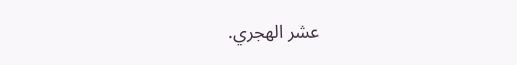عشر الهجري.